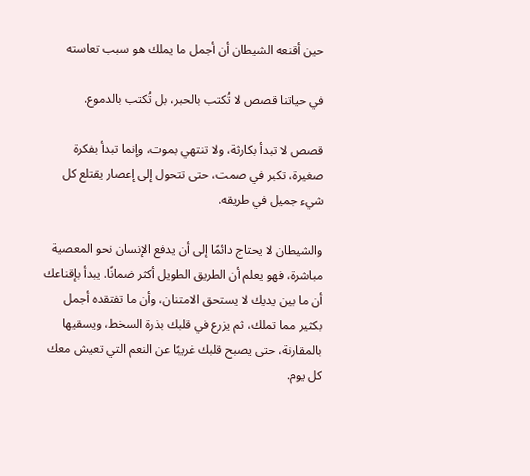حين أقنعه الشيطان أن أجمل ما يملك هو سبب تعاسته

في حياتنا قصص لا تُكتب بالحبر، بل تُكتب بالدموع.

قصص لا تبدأ بكارثة، ولا تنتهي بموت، وإنما تبدأ بفكرة صغيرة، تكبر في صمت، حتى تتحول إلى إعصار يقتلع كل شيء جميل في طريقه.

والشيطان لا يحتاج دائمًا إلى أن يدفع الإنسان نحو المعصية مباشرة، فهو يعلم أن الطريق الطويل أكثر ضمانًا. يبدأ بإقناعك أن ما بين يديك لا يستحق الامتنان، وأن ما تفتقده أجمل بكثير مما تملك، ثم يزرع في قلبك بذرة السخط، ويسقيها بالمقارنة، حتى يصبح قلبك غريبًا عن النعم التي تعيش معك كل يوم.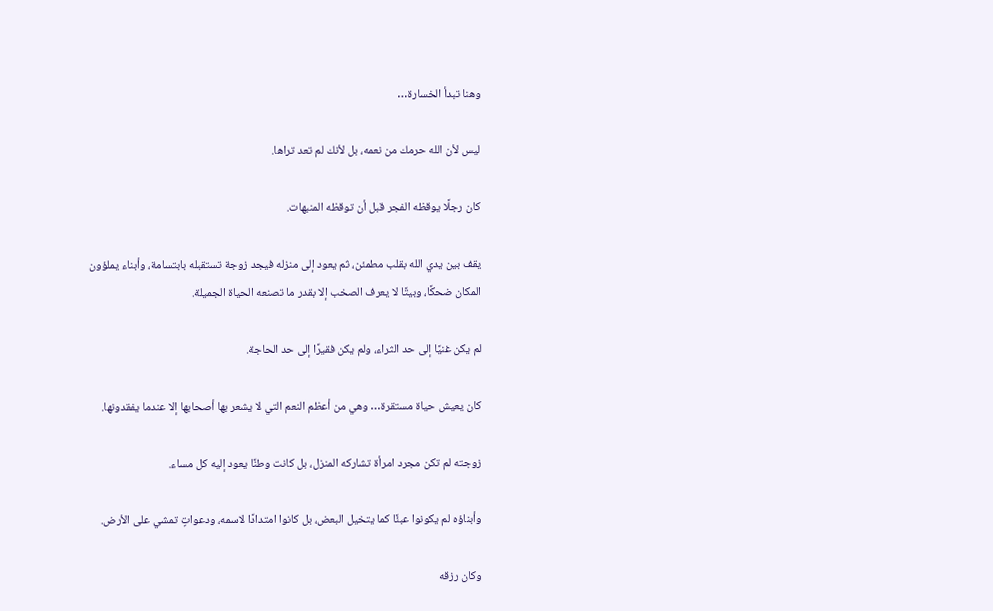وهنا تبدأ الخسارة…

ليس لأن الله حرمك من نعمه، بل لأنك لم تعد تراها.

كان رجلًا يوقظه الفجر قبل أن توقظه المنبهات.

يقف بين يدي الله بقلب مطمئن، ثم يعود إلى منزله فيجد زوجة تستقبله بابتسامة، وأبناء يملؤون المكان ضحكًا، وبيتًا لا يعرف الصخب إلا بقدر ما تصنعه الحياة الجميلة.

لم يكن غنيًا إلى حد الثراء، ولم يكن فقيرًا إلى حد الحاجة.

كان يعيش حياة مستقرة… وهي من أعظم النعم التي لا يشعر بها أصحابها إلا عندما يفقدونها.

زوجته لم تكن مجرد امرأة تشاركه المنزل، بل كانت وطنًا يعود إليه كل مساء.

وأبناؤه لم يكونوا عبئًا كما يتخيل البعض، بل كانوا امتدادًا لاسمه، ودعواتٍ تمشي على الأرض.

وكان رزقه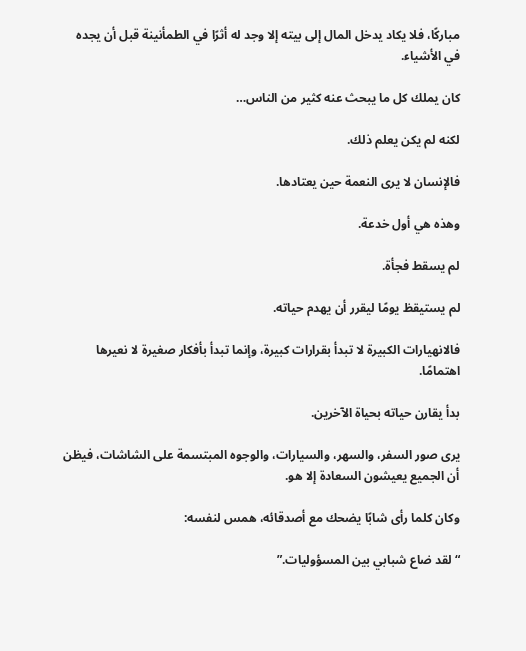مباركًا، فلا يكاد يدخل المال إلى بيته إلا وجد له أثرًا في الطمأنينة قبل أن يجده في الأشياء.

كان يملك كل ما يبحث عنه كثير من الناس…

لكنه لم يكن يعلم ذلك.

فالإنسان لا يرى النعمة حين يعتادها.

وهذه هي أول خدعة.

لم يسقط فجأة.

لم يستيقظ يومًا ليقرر أن يهدم حياته.

فالانهيارات الكبيرة لا تبدأ بقرارات كبيرة، وإنما تبدأ بأفكار صغيرة لا نعيرها اهتمامًا.

بدأ يقارن حياته بحياة الآخرين.

يرى صور السفر، والسهر، والسيارات، والوجوه المبتسمة على الشاشات، فيظن أن الجميع يعيشون السعادة إلا هو.

وكان كلما رأى شابًا يضحك مع أصدقائه، همس لنفسه:

“لقد ضاع شبابي بين المسؤوليات.”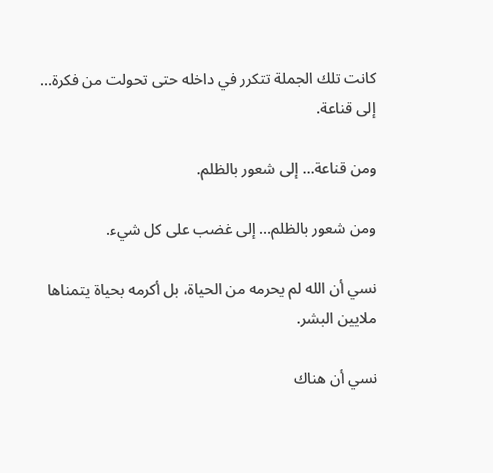كانت تلك الجملة تتكرر في داخله حتى تحولت من فكرة… إلى قناعة.

ومن قناعة… إلى شعور بالظلم.

ومن شعور بالظلم… إلى غضب على كل شيء.

نسي أن الله لم يحرمه من الحياة، بل أكرمه بحياة يتمناها ملايين البشر.

نسي أن هناك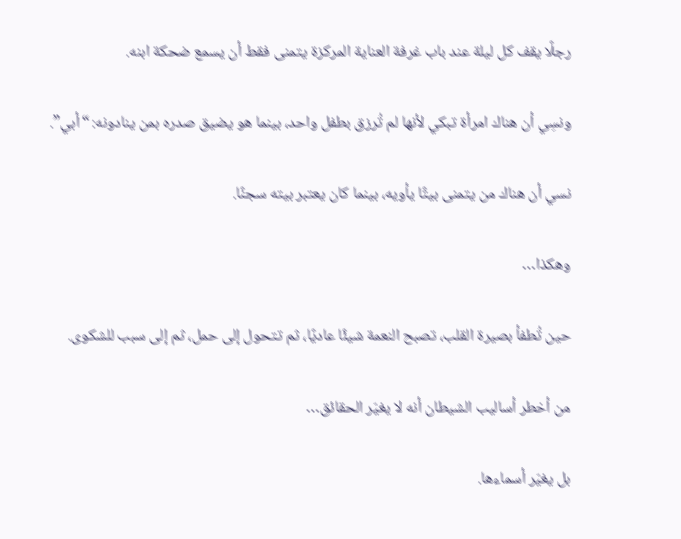رجلًا يقف كل ليلة عند باب غرفة العناية المركزة يتمنى فقط أن يسمع ضحكة ابنه.

ونسِي أن هناك امرأة تبكي لأنها لم تُرزق بطفل واحد، بينما هو يضيق صدره بمن ينادونه: “أبي”.

نسي أن هناك من يتمنى بيتًا يأويه، بينما كان يعتبر بيته سجنًا.

وهكذا…

حين تُطفأ بصيرة القلب، تصبح النعمة شيئًا عاديًا، ثم تتحول إلى حمل، ثم إلى سبب للشكوى.

من أخطر أساليب الشيطان أنه لا يغيّر الحقائق…

بل يغيّر أسماءها.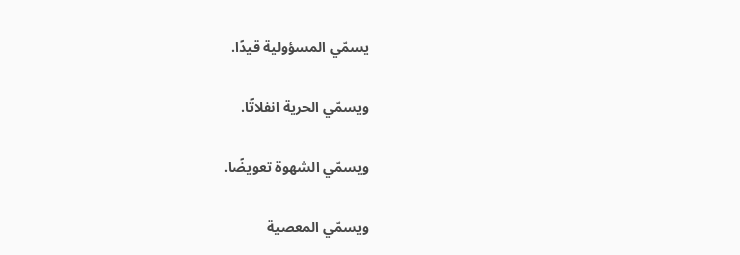يسمّي المسؤولية قيدًا.

ويسمّي الحرية انفلاتًا.

ويسمّي الشهوة تعويضًا.

ويسمّي المعصية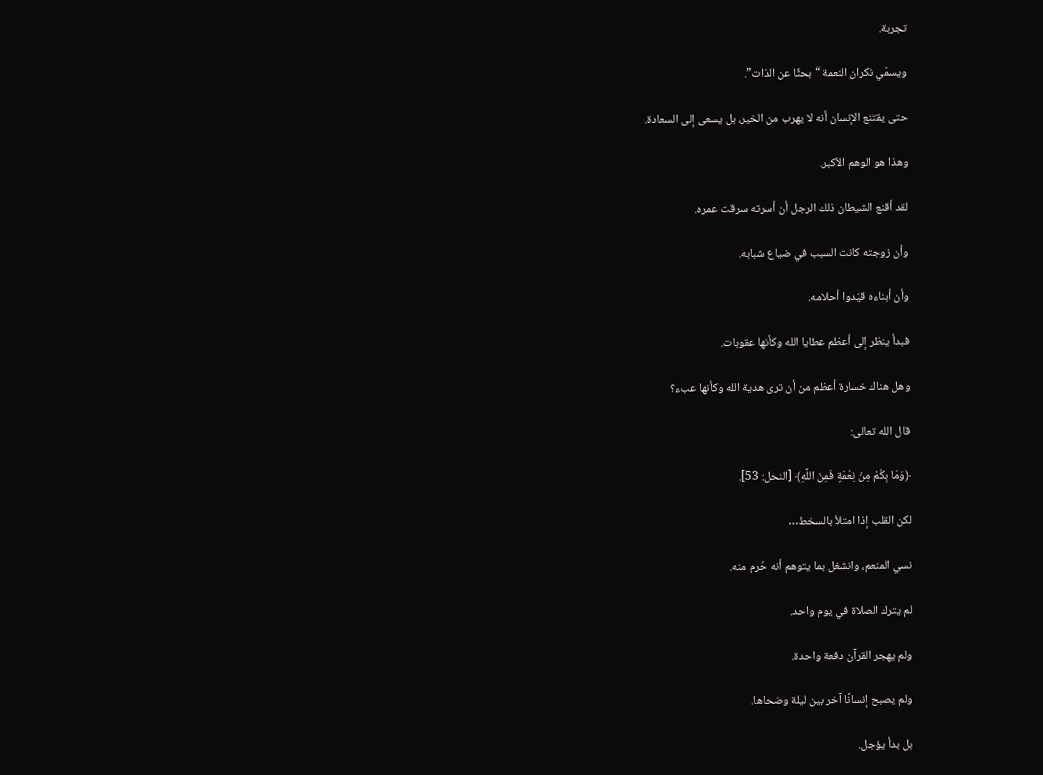تجربة.

ويسمّي نكران النعمة “بحثًا عن الذات”.

حتى يقتنع الإنسان أنه لا يهرب من الخير، بل يسعى إلى السعادة.

وهذا هو الوهم الأكبر.

لقد أقنع الشيطان ذلك الرجل أن أسرته سرقت عمره.

وأن زوجته كانت السبب في ضياع شبابه.

وأن أبناءه قيّدوا أحلامه.

فبدأ ينظر إلى أعظم عطايا الله وكأنها عقوبات.

وهل هناك خسارة أعظم من أن ترى هدية الله وكأنها عبء؟

قال الله تعالى:

﴿وَمَا بِكُمْ مِنْ نِعْمَةٍ فَمِنَ اللَّهِ﴾ [النحل: 53].

لكن القلب إذا امتلأ بالسخط…

نسي المنعم، وانشغل بما يتوهم أنه حُرم منه.

لم يترك الصلاة في يوم واحد.

ولم يهجر القرآن دفعة واحدة.

ولم يصبح إنسانًا آخر بين ليلة وضحاها.

بل بدأ يؤجل.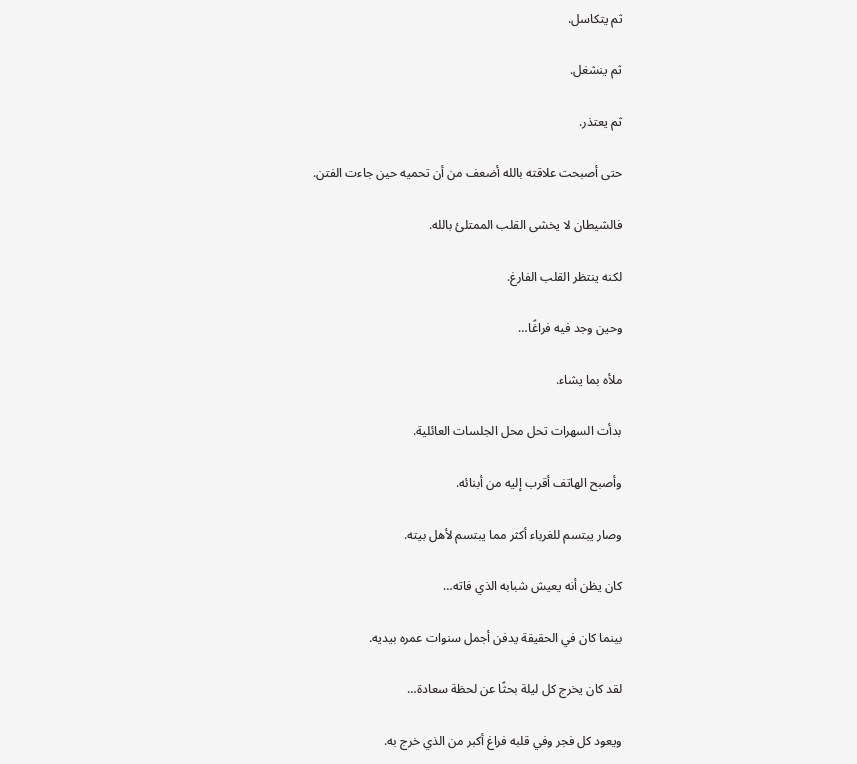ثم يتكاسل.

ثم ينشغل.

ثم يعتذر.

حتى أصبحت علاقته بالله أضعف من أن تحميه حين جاءت الفتن.

فالشيطان لا يخشى القلب الممتلئ بالله.

لكنه ينتظر القلب الفارغ.

وحين وجد فيه فراغًا…

ملأه بما يشاء.

بدأت السهرات تحل محل الجلسات العائلية.

وأصبح الهاتف أقرب إليه من أبنائه.

وصار يبتسم للغرباء أكثر مما يبتسم لأهل بيته.

كان يظن أنه يعيش شبابه الذي فاته…

بينما كان في الحقيقة يدفن أجمل سنوات عمره بيديه.

لقد كان يخرج كل ليلة بحثًا عن لحظة سعادة…

ويعود كل فجر وفي قلبه فراغ أكبر من الذي خرج به.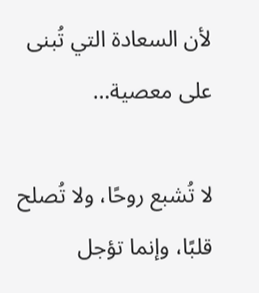لأن السعادة التي تُبنى على معصية…

لا تُشبع روحًا، ولا تُصلح قلبًا، وإنما تؤجل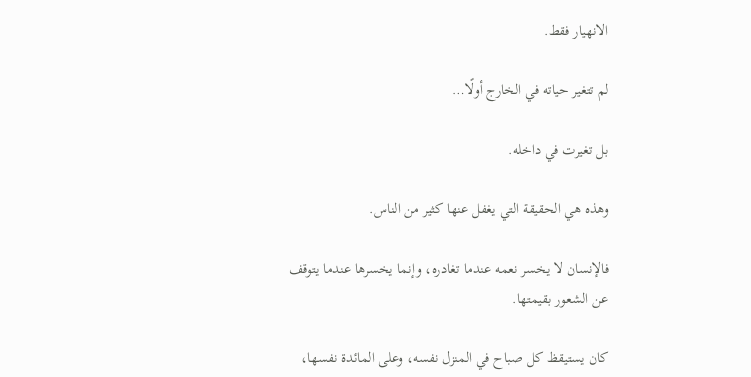الانهيار فقط.

لم تتغير حياته في الخارج أولًا…

بل تغيرت في داخله.

وهذه هي الحقيقة التي يغفل عنها كثير من الناس.

فالإنسان لا يخسر نعمه عندما تغادره، وإنما يخسرها عندما يتوقف عن الشعور بقيمتها.

كان يستيقظ كل صباح في المنزل نفسه، وعلى المائدة نفسها،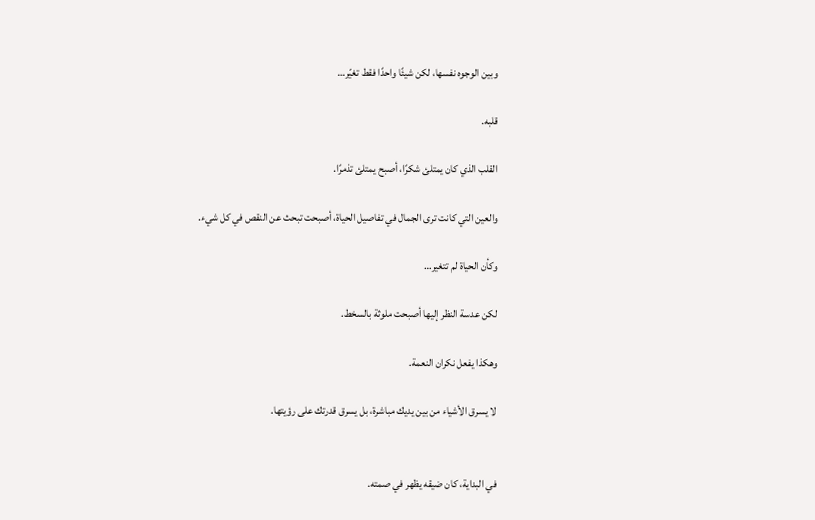وبين الوجوه نفسها، لكن شيئًا واحدًا فقط تغيّر…

قلبه.

القلب الذي كان يمتلئ شكرًا، أصبح يمتلئ تذمرًا.

والعين التي كانت ترى الجمال في تفاصيل الحياة، أصبحت تبحث عن النقص في كل شيء.

وكأن الحياة لم تتغير…

لكن عدسة النظر إليها أصبحت ملوثة بالسخط.

وهكذا يفعل نكران النعمة.

لا يسرق الأشياء من بين يديك مباشرة، بل يسرق قدرتك على رؤيتها.


في البداية، كان ضيقه يظهر في صمته.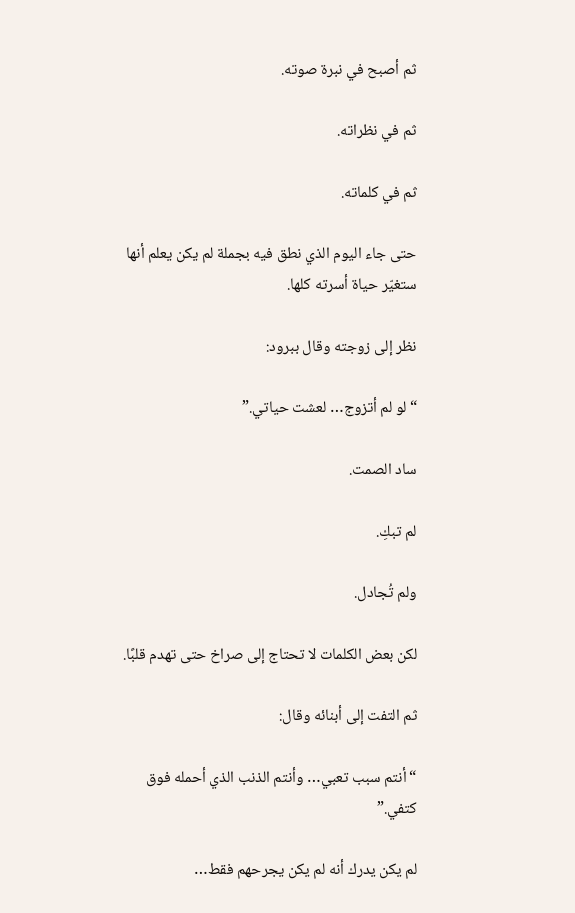ثم أصبح في نبرة صوته.

ثم في نظراته.

ثم في كلماته.

حتى جاء اليوم الذي نطق فيه بجملة لم يكن يعلم أنها ستغيّر حياة أسرته كلها.

نظر إلى زوجته وقال ببرود:

“لو لم أتزوج… لعشت حياتي.”

ساد الصمت.

لم تبكِ.

ولم تُجادل.

لكن بعض الكلمات لا تحتاج إلى صراخ حتى تهدم قلبًا.

ثم التفت إلى أبنائه وقال:

“أنتم سبب تعبي… وأنتم الذنب الذي أحمله فوق كتفي.”

لم يكن يدرك أنه لم يكن يجرحهم فقط…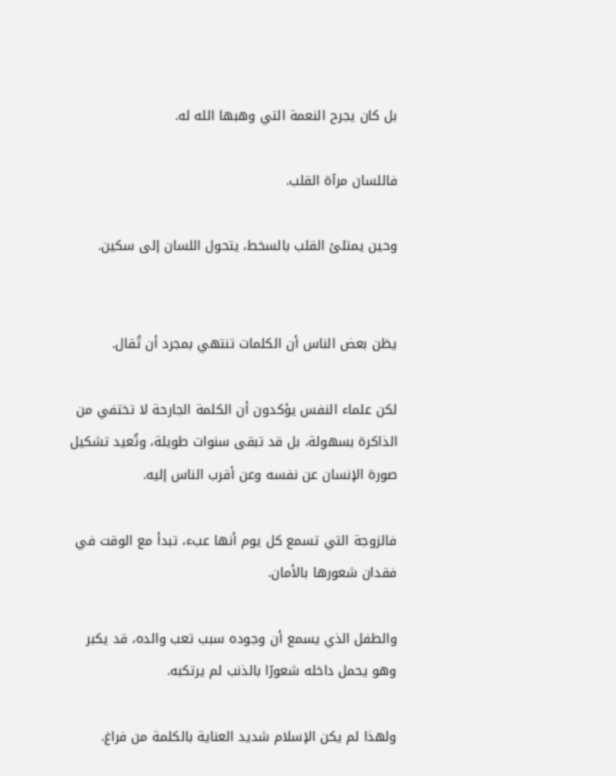بل كان يجرح النعمة التي وهبها الله له.

فاللسان مرآة القلب.

وحين يمتلئ القلب بالسخط، يتحول اللسان إلى سكين.


يظن بعض الناس أن الكلمات تنتهي بمجرد أن تُقال.

لكن علماء النفس يؤكدون أن الكلمة الجارحة لا تختفي من الذاكرة بسهولة، بل قد تبقى سنوات طويلة، وتُعيد تشكيل صورة الإنسان عن نفسه وعن أقرب الناس إليه.

فالزوجة التي تسمع كل يوم أنها عبء، تبدأ مع الوقت في فقدان شعورها بالأمان.

والطفل الذي يسمع أن وجوده سبب تعب والده، قد يكبر وهو يحمل داخله شعورًا بالذنب لم يرتكبه.

ولهذا لم يكن الإسلام شديد العناية بالكلمة من فراغ.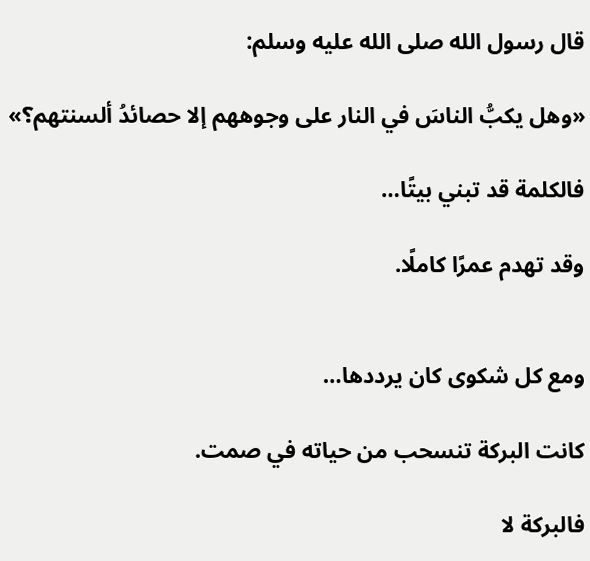قال رسول الله صلى الله عليه وسلم:

«وهل يكبُّ الناسَ في النار على وجوههم إلا حصائدُ ألسنتهم؟»

فالكلمة قد تبني بيتًا…

وقد تهدم عمرًا كاملًا.


ومع كل شكوى كان يرددها…

كانت البركة تنسحب من حياته في صمت.

فالبركة لا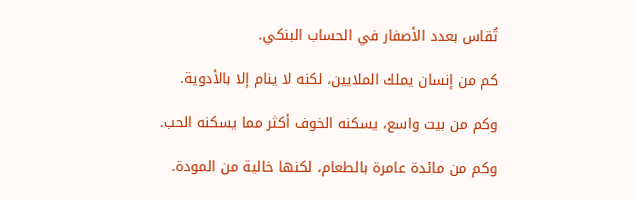تُقاس بعدد الأصفار في الحساب البنكي.

كم من إنسان يملك الملايين، لكنه لا ينام إلا بالأدوية.

وكم من بيت واسع، يسكنه الخوف أكثر مما يسكنه الحب.

وكم من مائدة عامرة بالطعام، لكنها خالية من المودة.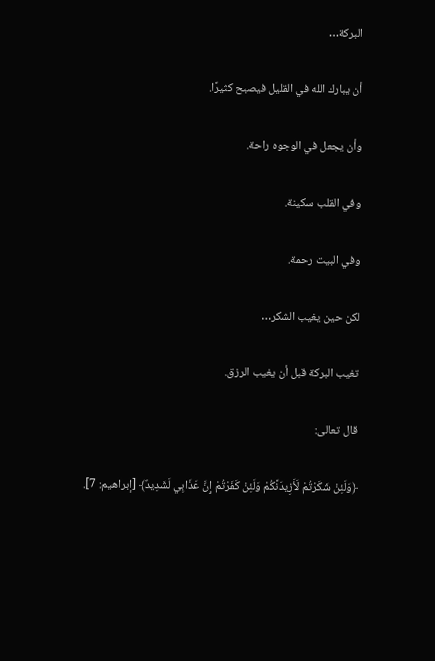البركة…

أن يبارك الله في القليل فيصبح كثيرًا.

وأن يجعل في الوجوه راحة.

وفي القلب سكينة.

وفي البيت رحمة.

لكن حين يغيب الشكر…

تغيب البركة قبل أن يغيب الرزق.

قال تعالى:

﴿وَلَئِنْ شَكَرْتُمْ لَأَزِيدَنَّكُمْ وَلَئِنْ كَفَرْتُمْ إِنَّ عَذَابِي لَشَدِيدٌ﴾ [إبراهيم: 7].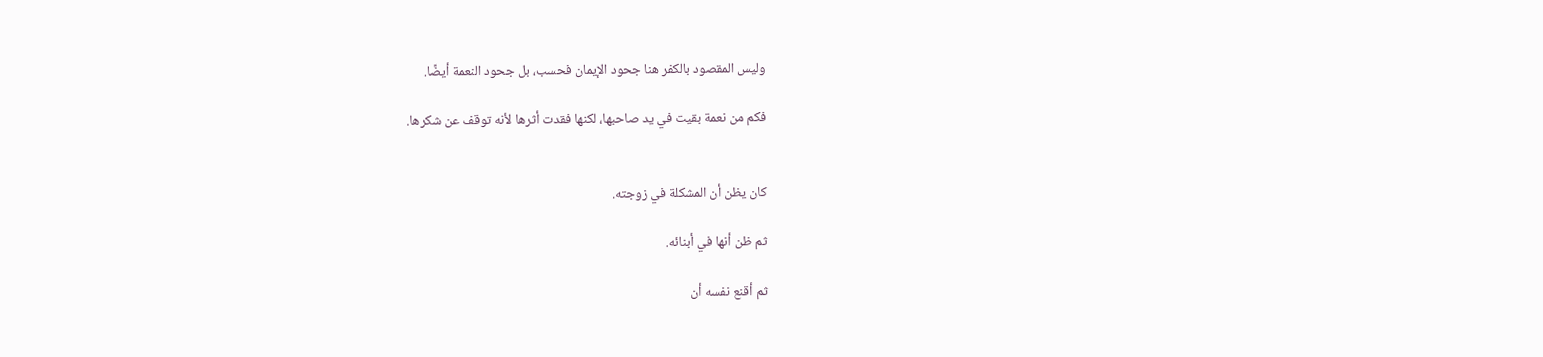وليس المقصود بالكفر هنا جحود الإيمان فحسب، بل جحود النعمة أيضًا.

فكم من نعمة بقيت في يد صاحبها، لكنها فقدت أثرها لأنه توقف عن شكرها.


كان يظن أن المشكلة في زوجته.

ثم ظن أنها في أبنائه.

ثم أقنع نفسه أن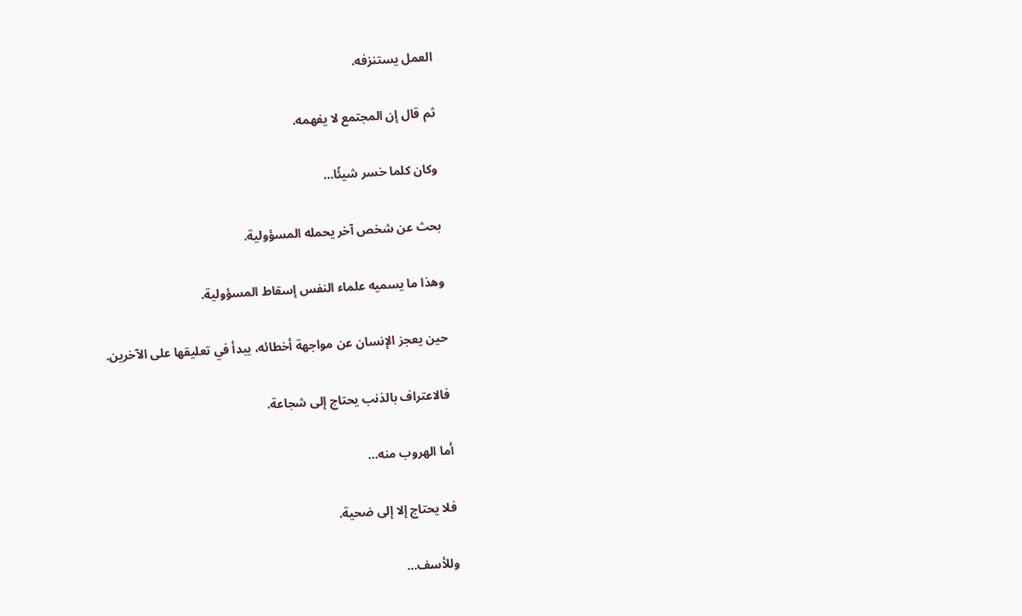العمل يستنزفه.

ثم قال إن المجتمع لا يفهمه.

وكان كلما خسر شيئًا…

بحث عن شخص آخر يحمله المسؤولية.

وهذا ما يسميه علماء النفس إسقاط المسؤولية.

حين يعجز الإنسان عن مواجهة أخطائه، يبدأ في تعليقها على الآخرين.

فالاعتراف بالذنب يحتاج إلى شجاعة.

أما الهروب منه…

فلا يحتاج إلا إلى ضحية.

وللأسف…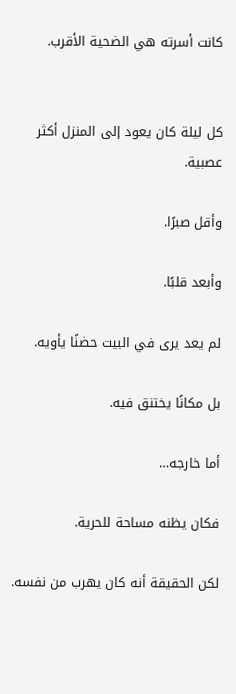كانت أسرته هي الضحية الأقرب.


كل ليلة كان يعود إلى المنزل أكثر عصبية.

وأقل صبرًا.

وأبعد قلبًا.

لم يعد يرى في البيت حضنًا يأويه.

بل مكانًا يختنق فيه.

أما خارجه…

فكان يظنه مساحة للحرية.

لكن الحقيقة أنه كان يهرب من نفسه.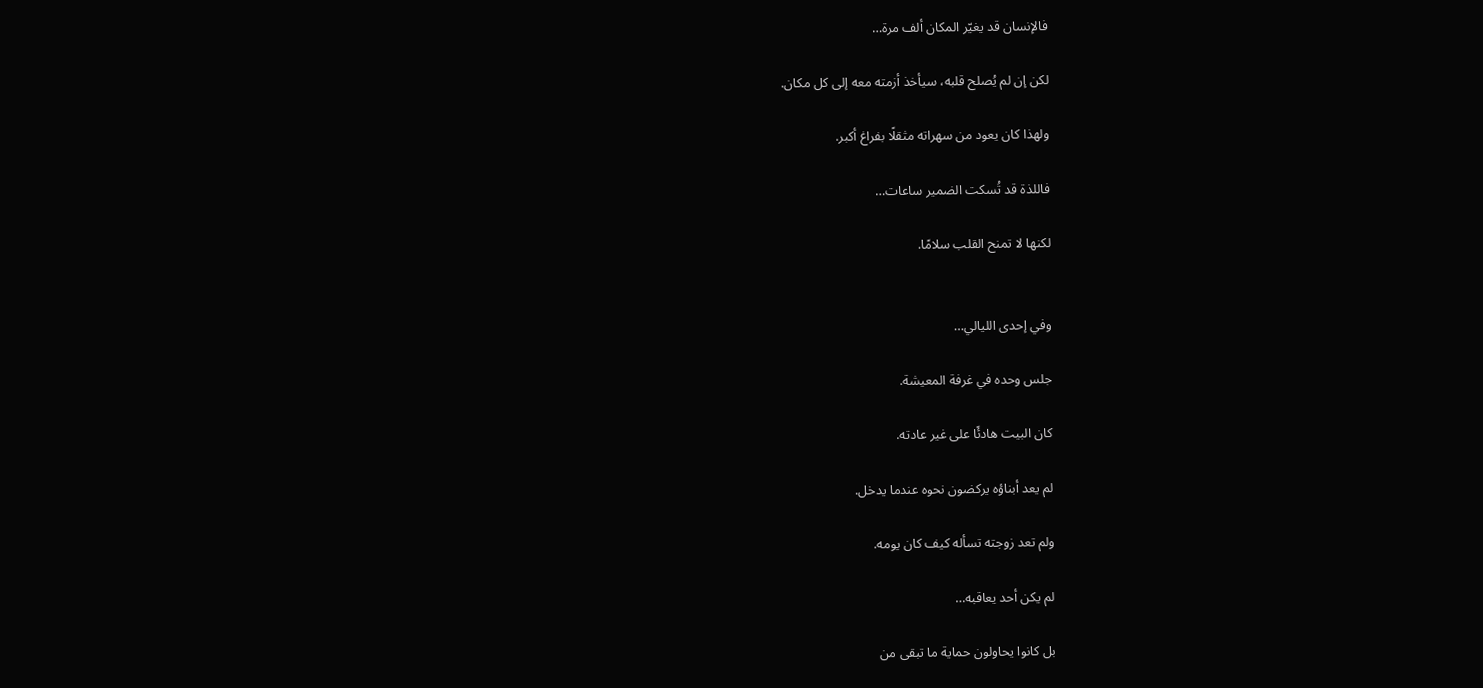فالإنسان قد يغيّر المكان ألف مرة…

لكن إن لم يُصلح قلبه، سيأخذ أزمته معه إلى كل مكان.

ولهذا كان يعود من سهراته مثقلًا بفراغ أكبر.

فاللذة قد تُسكت الضمير ساعات…

لكنها لا تمنح القلب سلامًا.


وفي إحدى الليالي…

جلس وحده في غرفة المعيشة.

كان البيت هادئًا على غير عادته.

لم يعد أبناؤه يركضون نحوه عندما يدخل.

ولم تعد زوجته تسأله كيف كان يومه.

لم يكن أحد يعاقبه…

بل كانوا يحاولون حماية ما تبقى من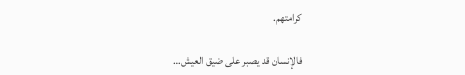كرامتهم.

فالإنسان قد يصبر على ضيق العيش…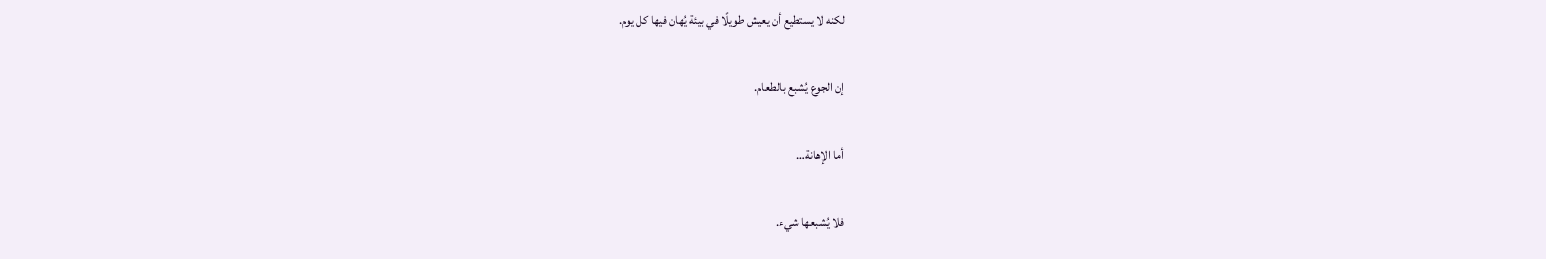لكنه لا يستطيع أن يعيش طويلًا في بيئة يُهان فيها كل يوم.

إن الجوع يُشبع بالطعام.

أما الإهانة…

فلا يُشبعها شيء.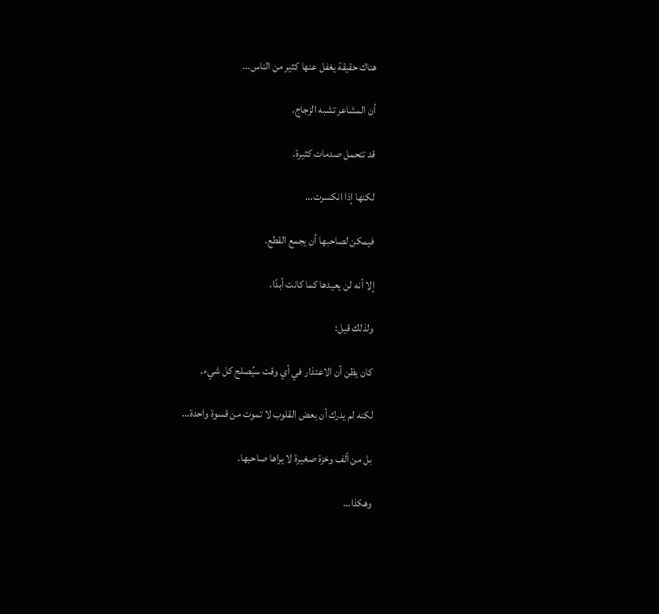هناك حقيقة يغفل عنها كثير من الناس…

أن المشاعر تشبه الزجاج.

قد تتحمل صدمات كثيرة.

لكنها إذا انكسرت…

فيمكن لصاحبها أن يجمع القطع.

إلا أنه لن يعيدها كما كانت أبدًا.

ولذلك قيل:

كان يظن أن الاعتذار في أي وقت سيُصلح كل شيء.

لكنه لم يدرك أن بعض القلوب لا تموت من قسوة واحدة…

بل من ألف وخزة صغيرة لا يراها صاحبها.

وهكذا…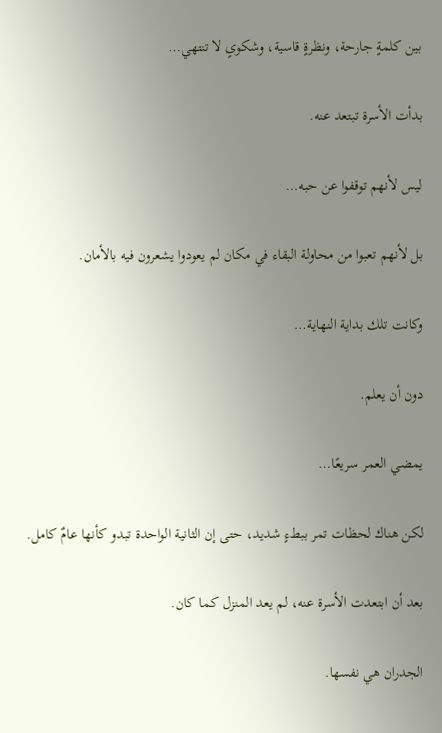بين كلمةٍ جارحة، ونظرةٍ قاسية، وشكوىٍ لا تنتهي…

بدأت الأسرة تبتعد عنه.

ليس لأنهم توقفوا عن حبه…

بل لأنهم تعبوا من محاولة البقاء في مكان لم يعودوا يشعرون فيه بالأمان.

وكانت تلك بداية النهاية…

دون أن يعلم.

يمضي العمر سريعًا…

لكن هناك لحظات تمر ببطءٍ شديد، حتى إن الثانية الواحدة تبدو كأنها عامٌ كامل.

بعد أن ابتعدت الأسرة عنه، لم يعد المنزل كما كان.

الجدران هي نفسها.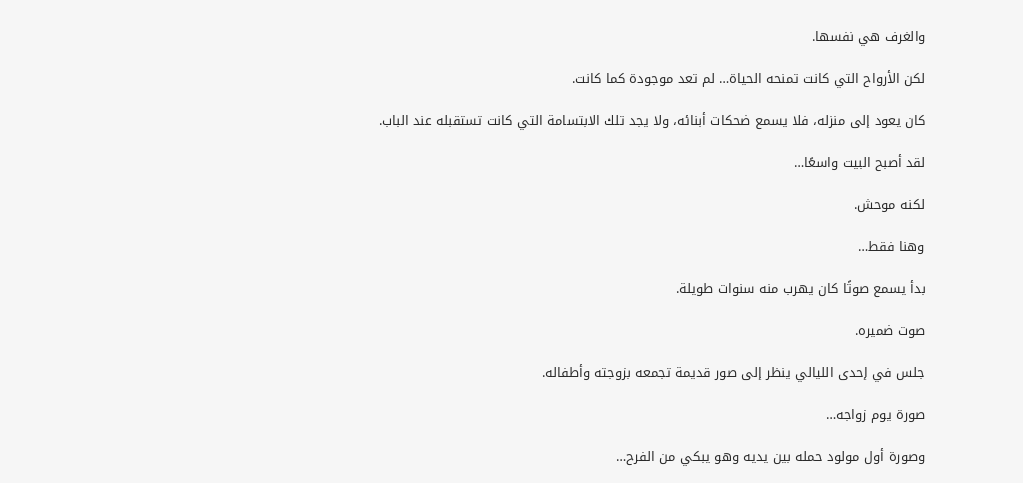والغرف هي نفسها.

لكن الأرواح التي كانت تمنحه الحياة… لم تعد موجودة كما كانت.

كان يعود إلى منزله، فلا يسمع ضحكات أبنائه، ولا يجد تلك الابتسامة التي كانت تستقبله عند الباب.

لقد أصبح البيت واسعًا…

لكنه موحش.

وهنا فقط…

بدأ يسمع صوتًا كان يهرب منه سنوات طويلة.

صوت ضميره.

جلس في إحدى الليالي ينظر إلى صور قديمة تجمعه بزوجته وأطفاله.

صورة يوم زواجه…

وصورة أول مولود حمله بين يديه وهو يبكي من الفرح…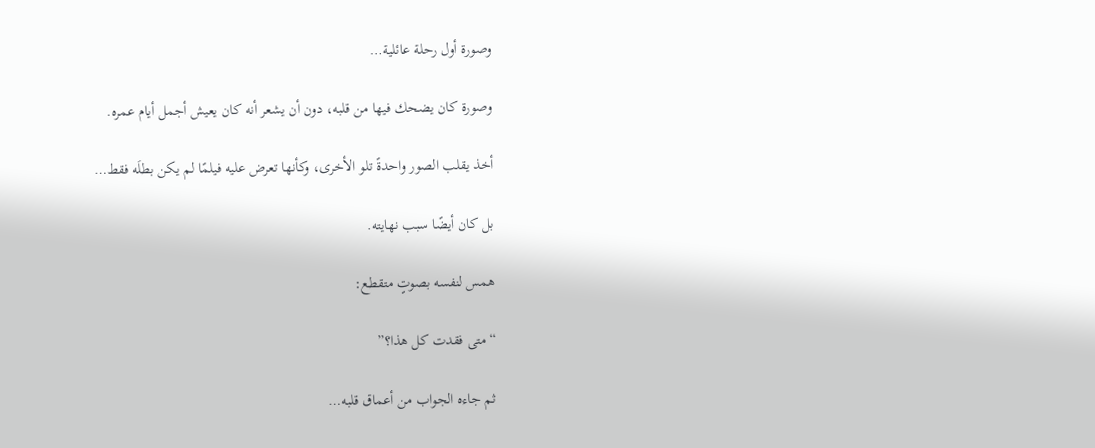وصورة أول رحلة عائلية…

وصورة كان يضحك فيها من قلبه، دون أن يشعر أنه كان يعيش أجمل أيام عمره.

أخذ يقلب الصور واحدةً تلو الأخرى، وكأنها تعرض عليه فيلمًا لم يكن بطلَه فقط…

بل كان أيضًا سبب نهايته.

همس لنفسه بصوتٍ متقطع:

“متى فقدت كل هذا؟”

ثم جاءه الجواب من أعماق قلبه…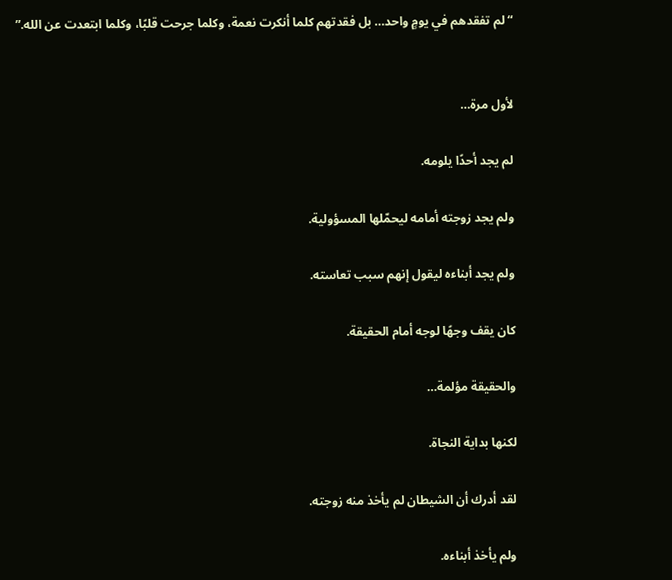“لم تفقدهم في يومٍ واحد… بل فقدتهم كلما أنكرت نعمة، وكلما جرحت قلبًا، وكلما ابتعدت عن الله.”


لأول مرة…

لم يجد أحدًا يلومه.

ولم يجد زوجته أمامه ليحمّلها المسؤولية.

ولم يجد أبناءه ليقول إنهم سبب تعاسته.

كان يقف وجهًا لوجه أمام الحقيقة.

والحقيقة مؤلمة…

لكنها بداية النجاة.

لقد أدرك أن الشيطان لم يأخذ منه زوجته.

ولم يأخذ أبناءه.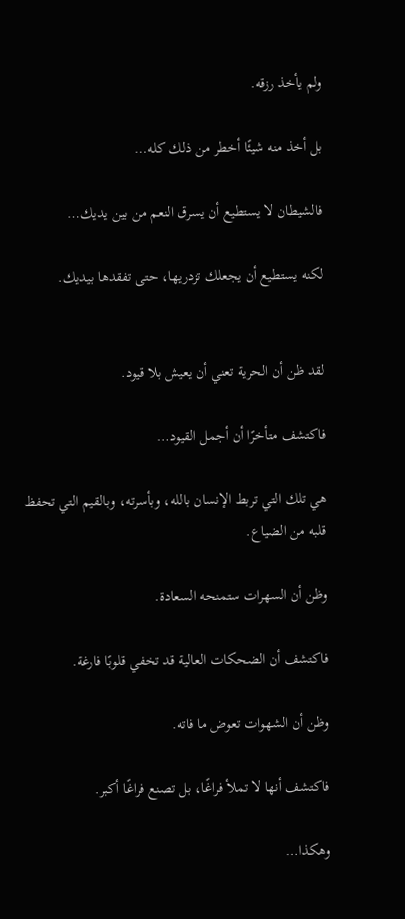ولم يأخذ رزقه.

بل أخذ منه شيئًا أخطر من ذلك كله…

فالشيطان لا يستطيع أن يسرق النعم من بين يديك…

لكنه يستطيع أن يجعلك تزدريها، حتى تفقدها بيديك.


لقد ظن أن الحرية تعني أن يعيش بلا قيود.

فاكتشف متأخرًا أن أجمل القيود…

هي تلك التي تربط الإنسان بالله، وبأسرته، وبالقيم التي تحفظ قلبه من الضياع.

وظن أن السهرات ستمنحه السعادة.

فاكتشف أن الضحكات العالية قد تخفي قلوبًا فارغة.

وظن أن الشهوات تعوض ما فاته.

فاكتشف أنها لا تملأ فراغًا، بل تصنع فراغًا أكبر.

وهكذا…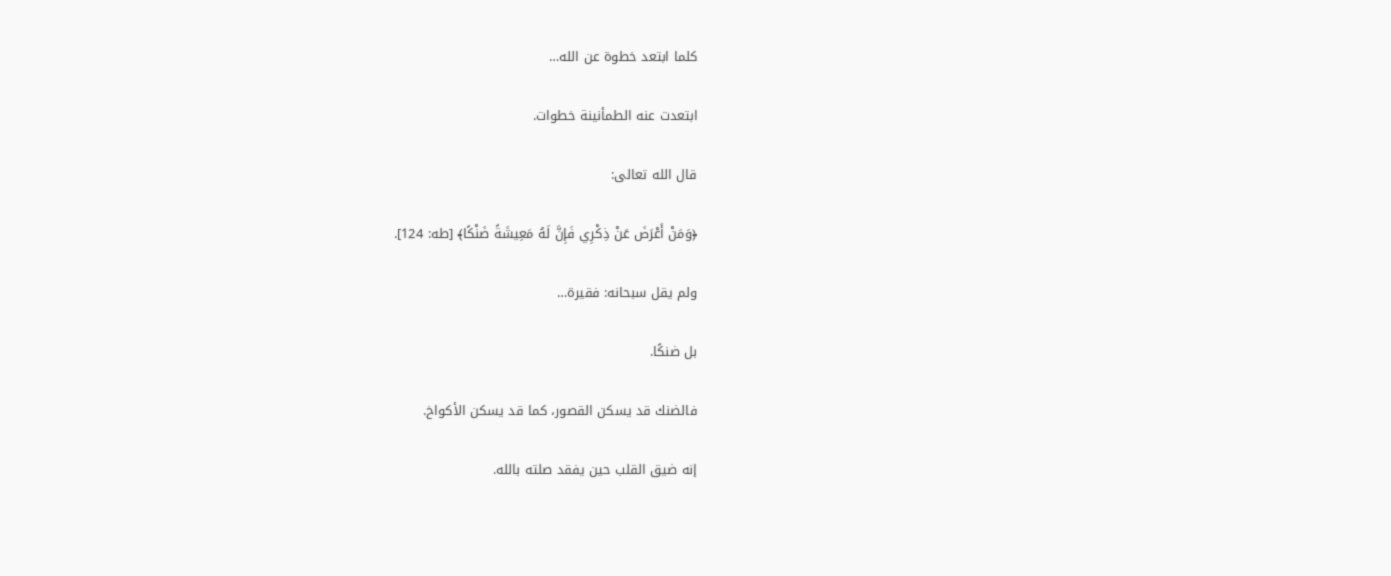كلما ابتعد خطوة عن الله…

ابتعدت عنه الطمأنينة خطوات.

قال الله تعالى:

﴿وَمَنْ أَعْرَضَ عَنْ ذِكْرِي فَإِنَّ لَهُ مَعِيشَةً ضَنْكًا﴾ [طه: 124].

ولم يقل سبحانه: فقيرة…

بل ضنكًا.

فالضنك قد يسكن القصور، كما قد يسكن الأكواخ.

إنه ضيق القلب حين يفقد صلته بالله.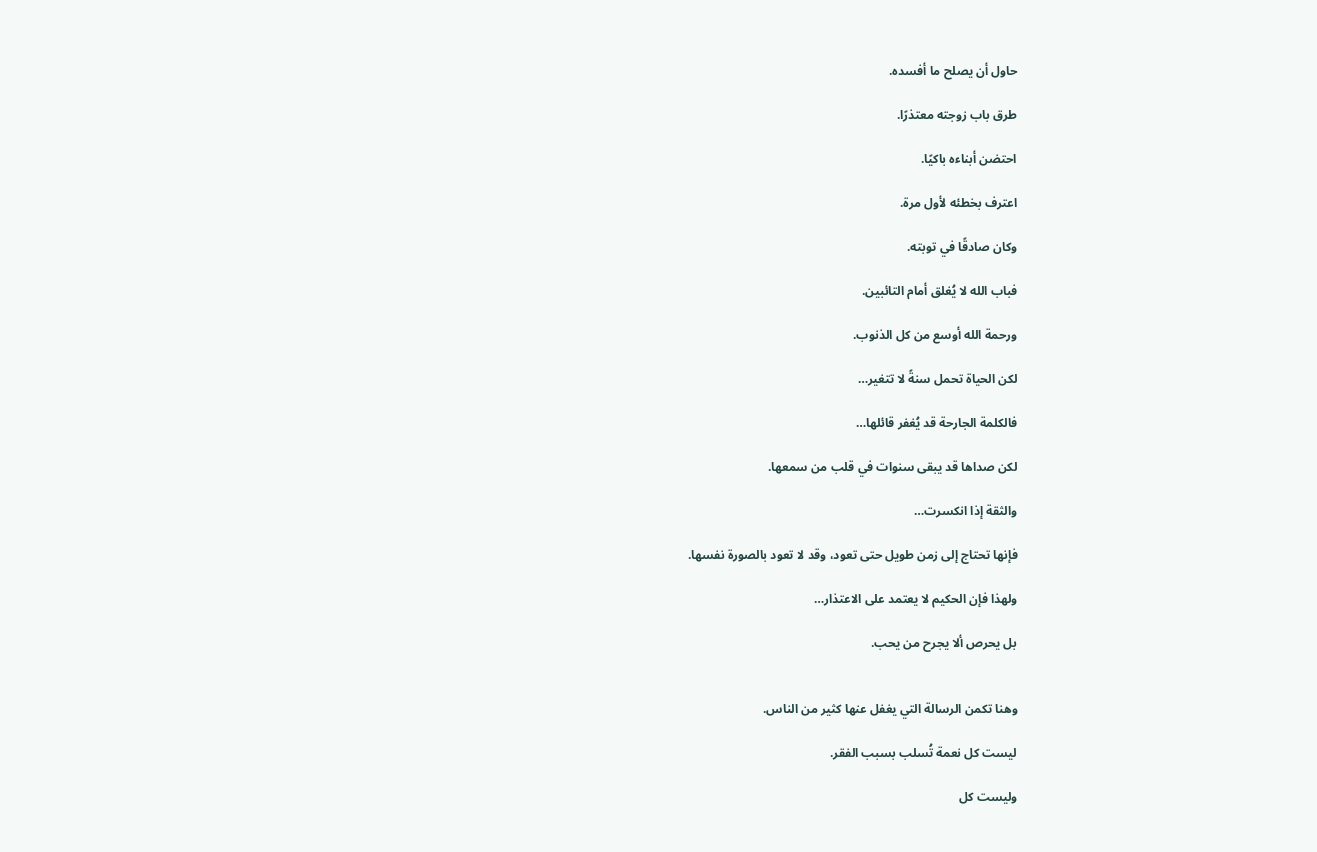حاول أن يصلح ما أفسده.

طرق باب زوجته معتذرًا.

احتضن أبناءه باكيًا.

اعترف بخطئه لأول مرة.

وكان صادقًا في توبته.

فباب الله لا يُغلق أمام التائبين.

ورحمة الله أوسع من كل الذنوب.

لكن الحياة تحمل سنةً لا تتغير…

فالكلمة الجارحة قد يُغفر قائلها…

لكن صداها قد يبقى سنوات في قلب من سمعها.

والثقة إذا انكسرت…

فإنها تحتاج إلى زمن طويل حتى تعود، وقد لا تعود بالصورة نفسها.

ولهذا فإن الحكيم لا يعتمد على الاعتذار…

بل يحرص ألا يجرح من يحب.


وهنا تكمن الرسالة التي يغفل عنها كثير من الناس.

ليست كل نعمة تُسلب بسبب الفقر.

وليست كل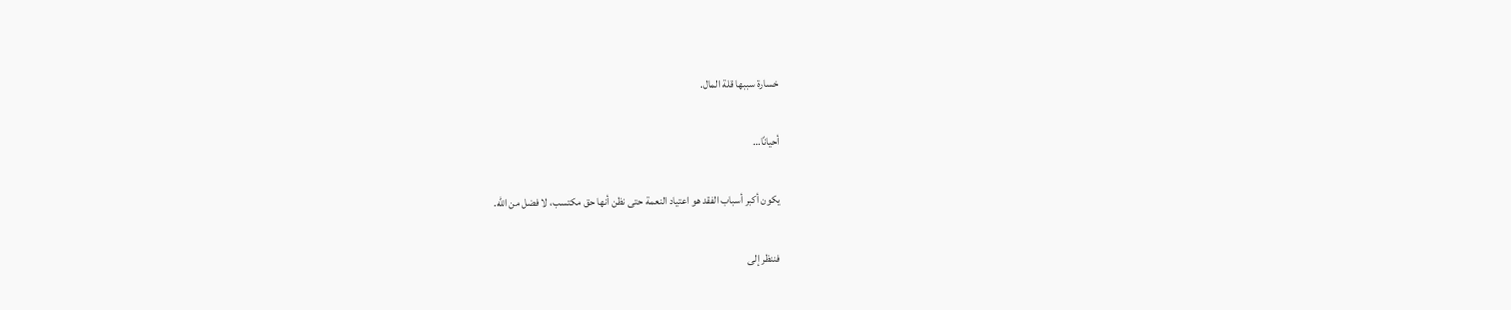خسارة سببها قلة المال.

أحيانًا…

يكون أكبر أسباب الفقد هو اعتياد النعمة حتى نظن أنها حق مكتسب، لا فضل من الله.

فننظر إلى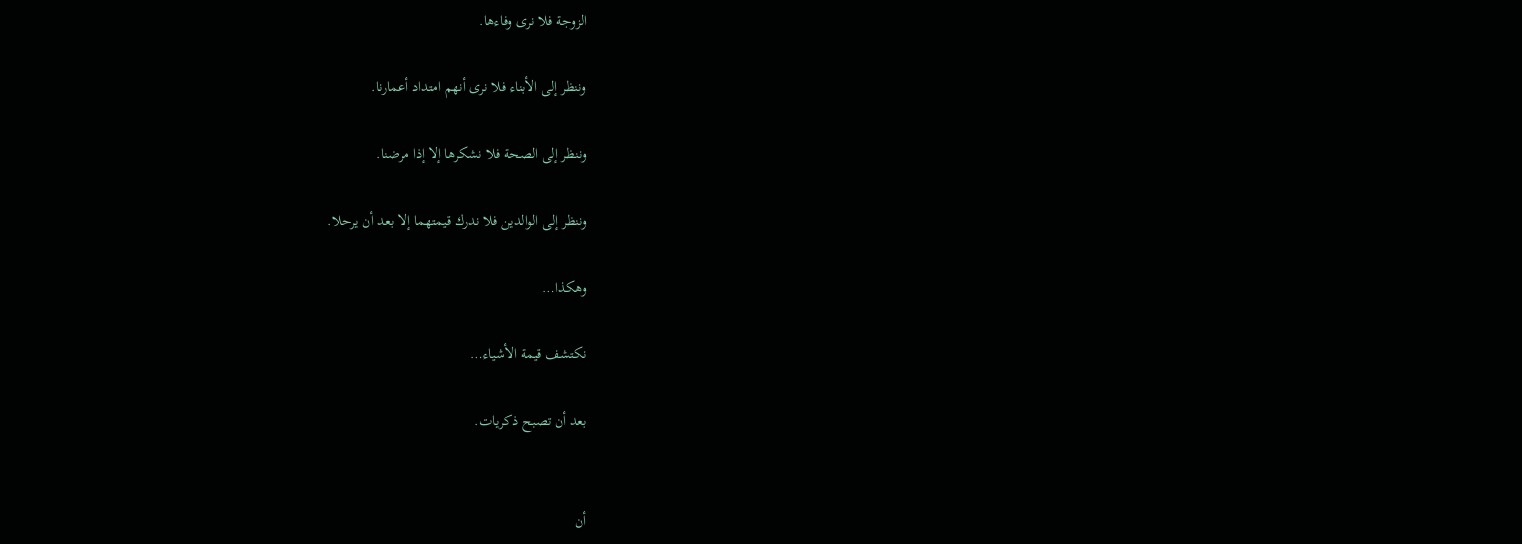الزوجة فلا نرى وفاءها.

وننظر إلى الأبناء فلا نرى أنهم امتداد أعمارنا.

وننظر إلى الصحة فلا نشكرها إلا إذا مرضنا.

وننظر إلى الوالدين فلا ندرك قيمتهما إلا بعد أن يرحلا.

وهكذا…

نكتشف قيمة الأشياء…

بعد أن تصبح ذكريات.


أن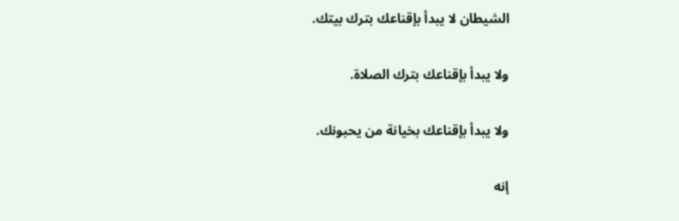الشيطان لا يبدأ بإقناعك بترك بيتك.

ولا يبدأ بإقناعك بترك الصلاة.

ولا يبدأ بإقناعك بخيانة من يحبونك.

إنه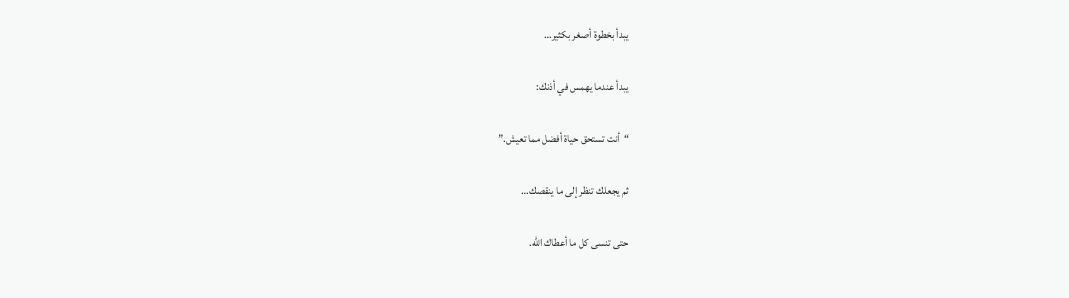يبدأ بخطوة أصغر بكثير…

يبدأ عندما يهمس في أذنك:

“أنت تستحق حياة أفضل مما تعيش.”

ثم يجعلك تنظر إلى ما ينقصك…

حتى تنسى كل ما أعطاك الله.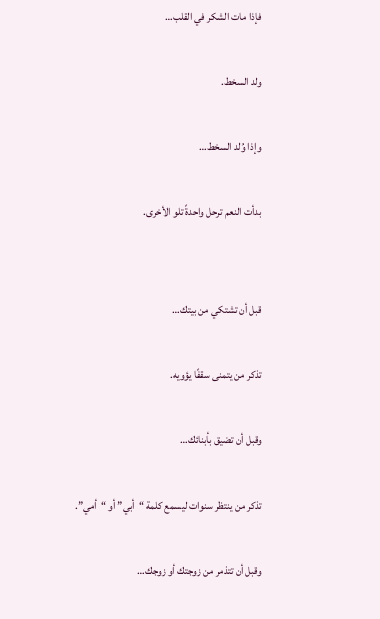فإذا مات الشكر في القلب…

ولد السخط.

وإذا وُلد السخط…

بدأت النعم ترحل واحدةً تلو الأخرى.


قبل أن تشتكي من بيتك…

تذكر من يتمنى سقفًا يؤويه.

وقبل أن تضيق بأبنائك…

تذكر من ينتظر سنوات ليسمع كلمة “أبي” أو “أمي”.

وقبل أن تتذمر من زوجتك أو زوجك…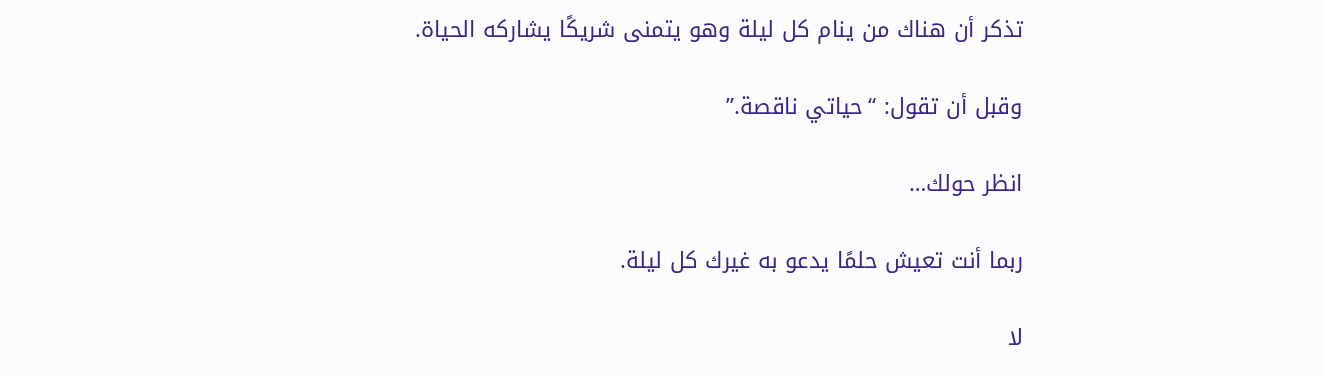تذكر أن هناك من ينام كل ليلة وهو يتمنى شريكًا يشاركه الحياة.

وقبل أن تقول: “حياتي ناقصة.”

انظر حولك…

ربما أنت تعيش حلمًا يدعو به غيرك كل ليلة.

لا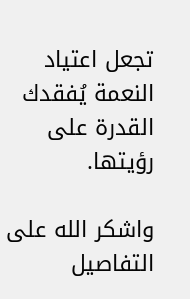تجعل اعتياد النعمة يُفقدك القدرة على رؤيتها.

واشكر الله على التفاصيل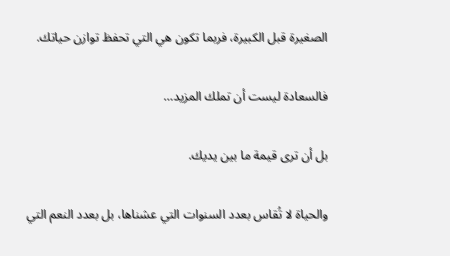الصغيرة قبل الكبيرة، فربما تكون هي التي تحفظ توازن حياتك.

فالسعادة ليست أن تملك المزيد…

بل أن ترى قيمة ما بين يديك.

والحياة لا تُقاس بعدد السنوات التي عشناها، بل بعدد النعم التي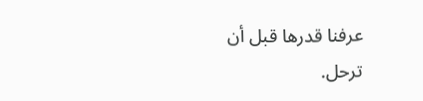عرفنا قدرها قبل أن ترحل.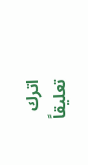اترك تعليقاً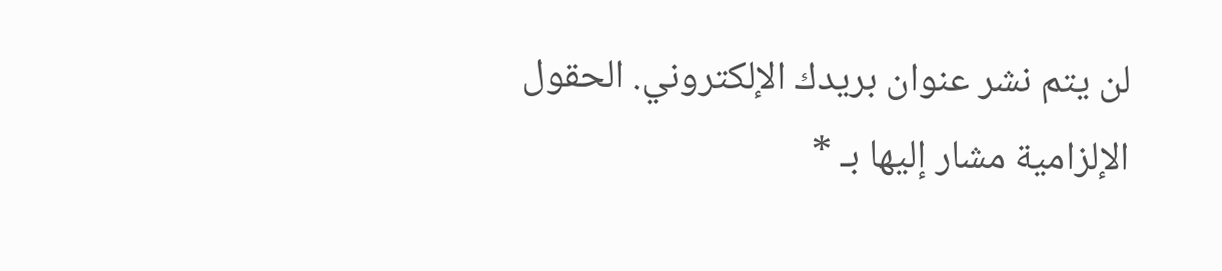لن يتم نشر عنوان بريدك الإلكتروني. الحقول الإلزامية مشار إليها بـ *